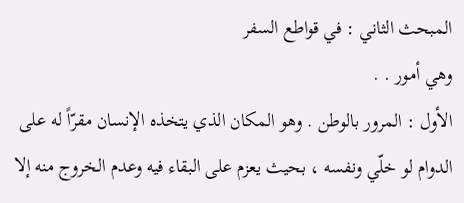المبحث الثاني : في قواطع السفر
وهي أمور . .
الأول : المرور بالوطن . وهو المكان الذي يتخذه الإنسان مقرّاً له على الدوام لو خلّي ونفسه ، بحيث يعزم على البقاء فيه وعدم الخروج منه إلا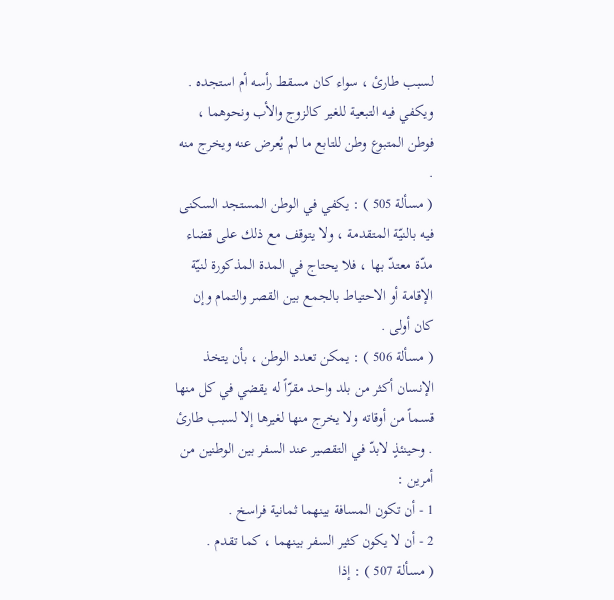لسبب طارئ ، سواء كان مسقط رأسه أم استجده . ويكفي فيه التبعية للغير كالزوج والأب ونحوهما ، فوطن المتبوع وطن للتابع ما لم يُعرض عنه ويخرج منه .
( مسألة 505 ) : يكفي في الوطن المستجد السكنى فيه بالنيّة المتقدمة ، ولا يتوقف مع ذلك على قضاء مدّة معتدّ بها ، فلا يحتاج في المدة المذكورة لنيّة الإقامة أو الاحتياط بالجمع بين القصر والتمام وإن كان أولى .
( مسألة 506 ) : يمكن تعدد الوطن ، بأن يتخذ الإنسان أكثر من بلد واحد مقرّاً له يقضي في كل منها قسماً من أوقاته ولا يخرج منها لغيرها إلا لسبب طارئ . وحينئذٍ لابدّ في التقصير عند السفر بين الوطنين من أمرين :
1 - أن تكون المسافة بينهما ثمانية فراسخ .
2 - أن لا يكون كثير السفر بينهما ، كما تقدم .
( مسألة 507 ) : إذا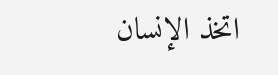اتخذ الإنسان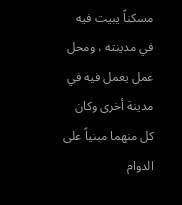مسكناً يبيت فيه في مدينته ، ومحل عمل يعمل فيه في مدينة أخرى وكان كل منهما مبنياً على الدوام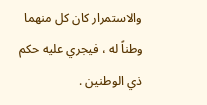والاستمرار كان كل منهما وطناً له ، فيجري عليه حكم ذي الوطنين .